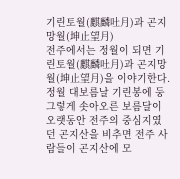기린토월(麒麟吐月)과 곤지망월(坤止望月)
전주에서는 정월이 되면 기린토월(麒麟吐月)과 곤지망월(坤止望月)을 이야기한다.정월 대보름날 기린봉에 둥그렇게 솟아오른 보름달이 오랫동안 전주의 중심지였던 곤지산을 비추면 전주 사람들이 곤지산에 모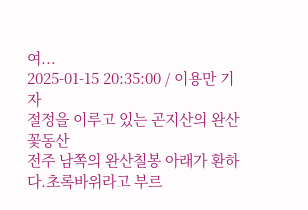여...
2025-01-15 20:35:00 / 이용만 기자
절정을 이루고 있는 곤지산의 완산 꽃동산
전주 남쪽의 완산칠봉 아래가 환하다.초록바위라고 부르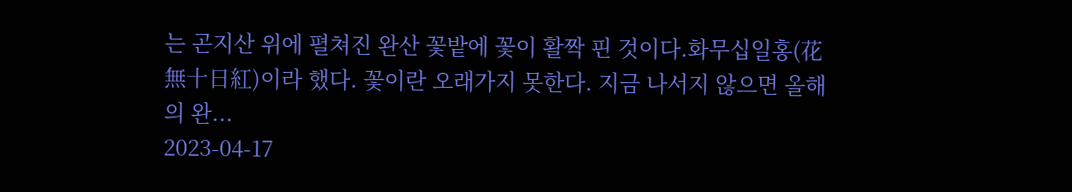는 곤지산 위에 펼쳐진 완산 꽃밭에 꽃이 활짝 핀 것이다.화무십일홍(花無十日紅)이라 했다. 꽃이란 오래가지 못한다. 지금 나서지 않으면 올해의 완...
2023-04-17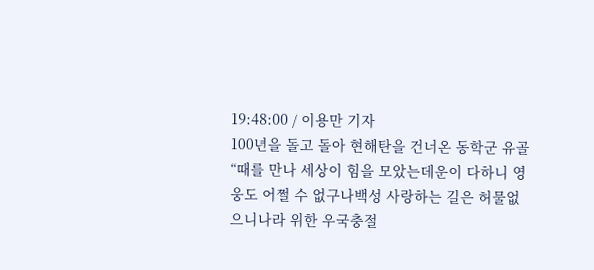19:48:00 / 이용만 기자
100년을 돌고 돌아 현해탄을 건너온 동학군 유골
“때를 만나 세상이 힘을 모았는데운이 다하니 영웅도 어쩔 수 없구나백성 사랑하는 길은 허물없으니나라 위한 우국충절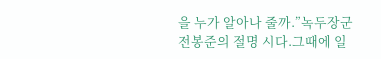을 누가 알아나 줄까.”녹두장군 전봉준의 절명 시다.그때에 일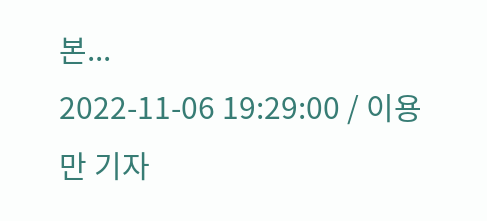본...
2022-11-06 19:29:00 / 이용만 기자